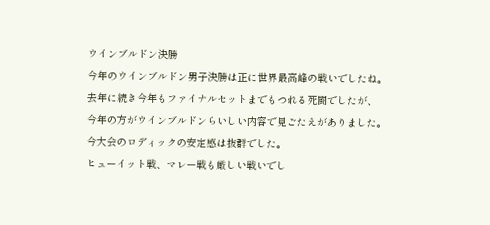ウインブルドン決勝
今年のウインブルドン男子決勝は正に世界最高峰の戦いでしたね。
去年に続き今年もファイナルセットまでもつれる死闘でしたが、
今年の方がウインブルドンらいしい内容で見ごたえがありました。
今大会のロディックの安定感は抜群でした。
ヒューイット戦、マレー戦も厳しい戦いでし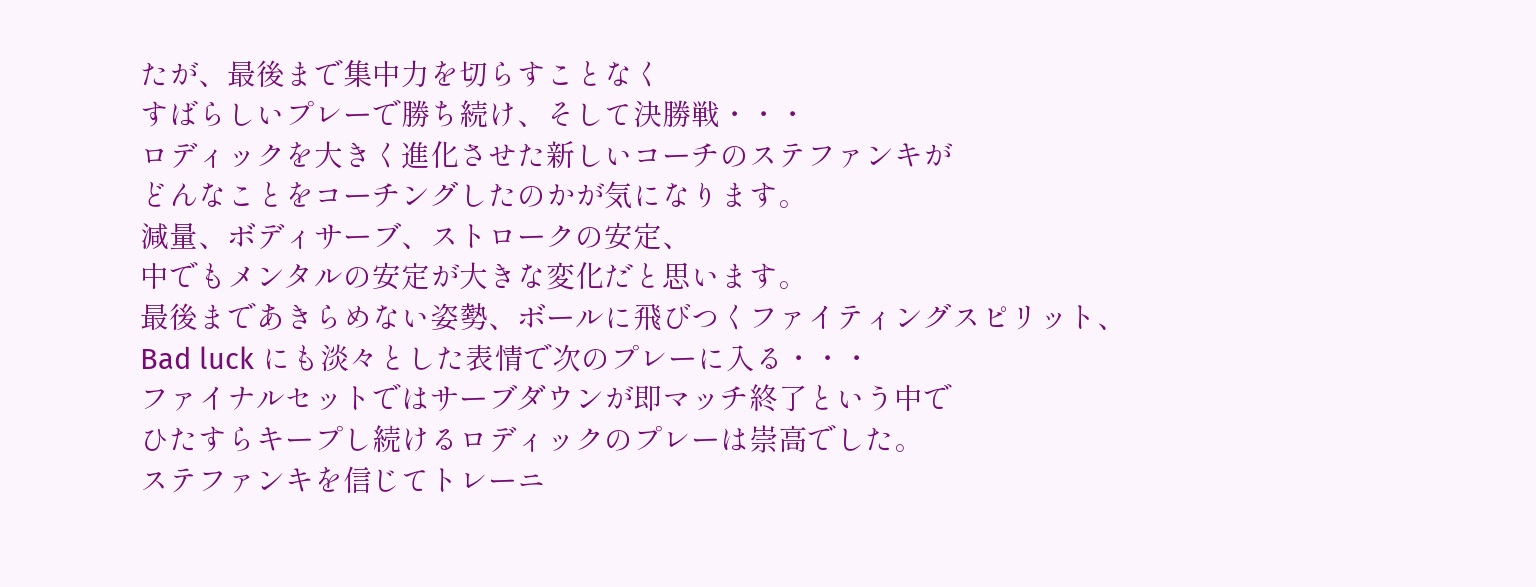たが、最後まで集中力を切らすことなく
すばらしいプレーで勝ち続け、そして決勝戦・・・
ロディックを大きく進化させた新しいコーチのステファンキが
どんなことをコーチングしたのかが気になります。
減量、ボディサーブ、ストロークの安定、
中でもメンタルの安定が大きな変化だと思います。
最後まであきらめない姿勢、ボールに飛びつくファイティングスピリット、
Bad luck にも淡々とした表情で次のプレーに入る・・・
ファイナルセットではサーブダウンが即マッチ終了という中で
ひたすらキープし続けるロディックのプレーは崇高でした。
ステファンキを信じてトレーニ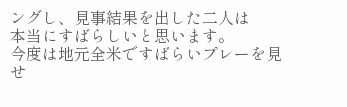ングし、見事結果を出した二人は
本当にすばらしいと思います。
今度は地元全米ですばらいプレーを見せ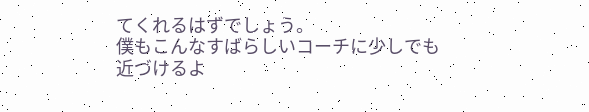てくれるはずでしょう。
僕もこんなすばらしいコーチに少しでも近づけるよ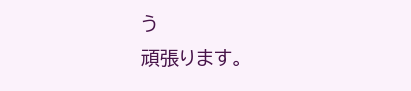う
頑張ります。